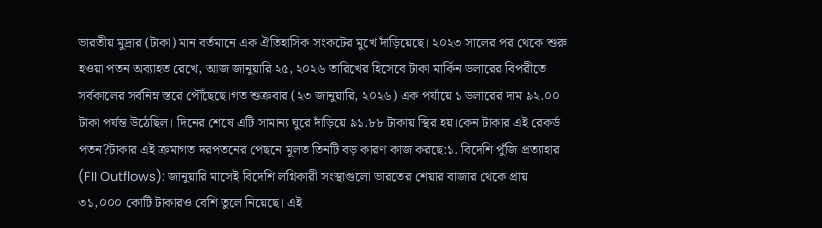ভারতীয় মুদ্রার (টাকা) মান বর্তমানে এক ঐতিহাসিক সংকটের মুখে দাঁড়িয়েছে। ২০২৩ সালের পর থেকে শুরু হওয়া পতন অব্যাহত রেখে, আজ জানুয়ারি ২৫, ২০২৬ তারিখের হিসেবে টাকা মার্কিন ডলারের বিপরীতে সর্বকালের সর্বনিম্ন স্তরে পৌঁছেছে।গত শুক্রবার (২৩ জানুয়ারি, ২০২৬) এক পর্যায়ে ১ ডলারের দাম ৯২.০০ টাকা পর্যন্ত উঠেছিল। দিনের শেষে এটি সামান্য ঘুরে দাঁড়িয়ে ৯১.৮৮ টাকায় স্থির হয়।কেন টাকার এই রেকর্ড পতন?টাকার এই ক্রমাগত দরপতনের পেছনে মূলত তিনটি বড় কারণ কাজ করছে:১. বিদেশি পুঁজি প্রত্যাহার (FII Outflows): জানুয়ারি মাসেই বিদেশি লগ্নিকারী সংস্থাগুলো ভারতের শেয়ার বাজার থেকে প্রায় ৩১,০০০ কোটি টাকারও বেশি তুলে নিয়েছে। এই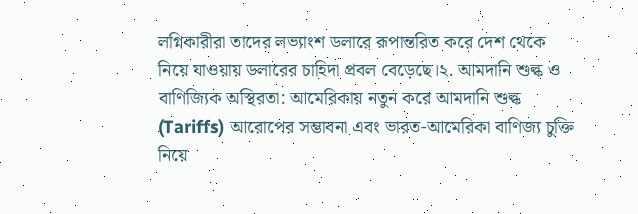লগ্নিকারীরা তাদের লভ্যাংশ ডলারে রূপান্তরিত করে দেশ থেকে নিয়ে যাওয়ায় ডলারের চাহিদা প্রবল বেড়েছে।২. আমদানি শুল্ক ও বাণিজ্যিক অস্থিরতা: আমেরিকায় নতুন করে আমদানি শুল্ক (Tariffs) আরোপের সম্ভাবনা এবং ভারত-আমেরিকা বাণিজ্য চুক্তি নিয়ে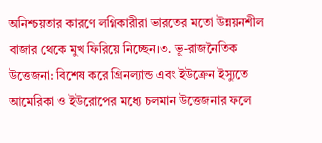অনিশ্চয়তার কারণে লগ্নিকারীরা ভারতের মতো উন্নয়নশীল বাজার থেকে মুখ ফিরিয়ে নিচ্ছেন।৩. ভূ-রাজনৈতিক উত্তেজনা: বিশেষ করে গ্রিনল্যান্ড এবং ইউক্রেন ইস্যুতে আমেরিকা ও ইউরোপের মধ্যে চলমান উত্তেজনার ফলে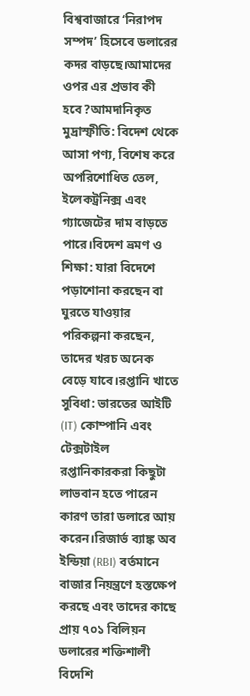বিশ্ববাজারে ‘নিরাপদ সম্পদ’ হিসেবে ডলারের কদর বাড়ছে।আমাদের ওপর এর প্রভাব কী হবে?আমদানিকৃত মুদ্রাস্ফীতি: বিদেশ থেকে আসা পণ্য, বিশেষ করে অপরিশোধিত তেল, ইলেকট্রনিক্স এবং গ্যাজেটের দাম বাড়তে পারে।বিদেশ ভ্রমণ ও শিক্ষা: যারা বিদেশে পড়াশোনা করছেন বা ঘুরতে যাওয়ার পরিকল্পনা করছেন, তাদের খরচ অনেক বেড়ে যাবে।রপ্তানি খাতে সুবিধা: ভারতের আইটি (IT) কোম্পানি এবং টেক্সটাইল রপ্তানিকারকরা কিছুটা লাভবান হতে পারেন কারণ তারা ডলারে আয় করেন।রিজার্ভ ব্যাঙ্ক অব ইন্ডিয়া (RBI) বর্তমানে বাজার নিয়ন্ত্রণে হস্তক্ষেপ করছে এবং তাদের কাছে প্রায় ৭০১ বিলিয়ন ডলারের শক্তিশালী বিদেশি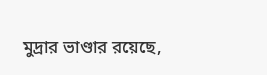মুদ্রার ভাণ্ডার রয়েছে,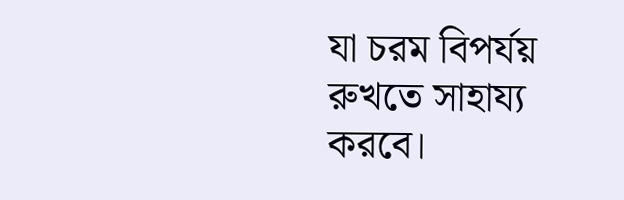যা চরম বিপর্যয় রুখতে সাহায্য করবে।